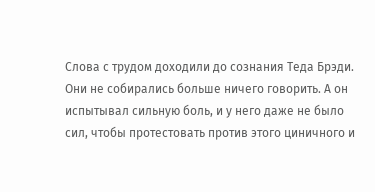Слова с трудом доходили до сознания Теда Брэди. Они не собирались больше ничего говорить. А он испытывал сильную боль, и у него даже не было сил, чтобы протестовать против этого циничного и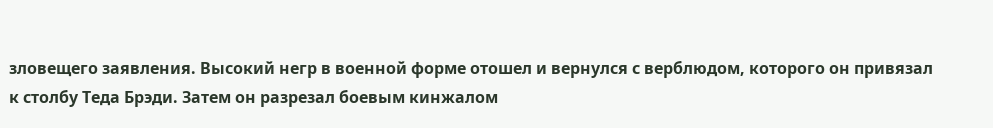зловещего заявления. Высокий негр в военной форме отошел и вернулся с верблюдом, которого он привязал к столбу Теда Брэди. Затем он разрезал боевым кинжалом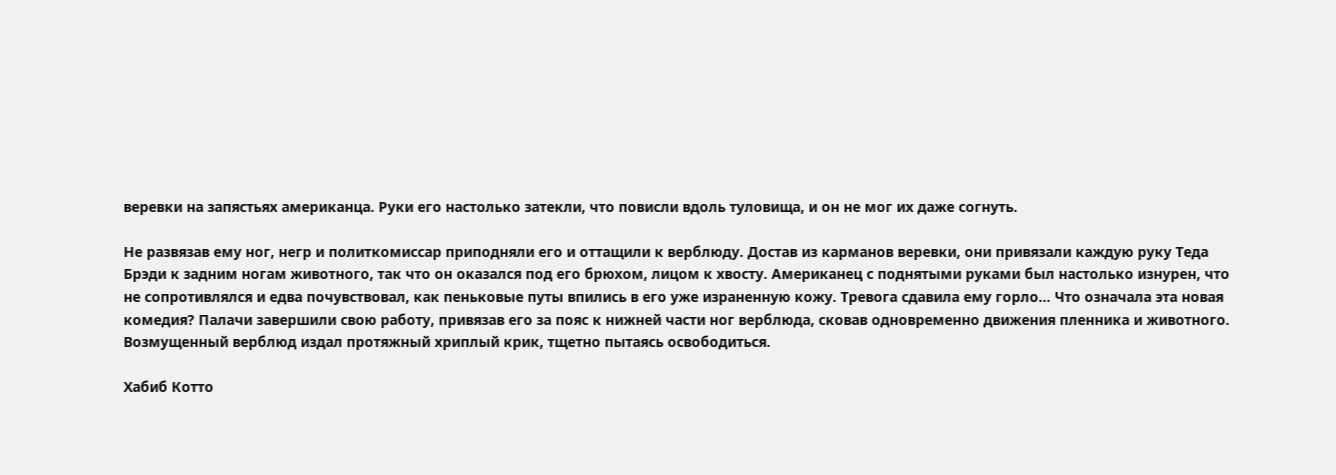веревки на запястьях американца. Руки его настолько затекли, что повисли вдоль туловища, и он не мог их даже согнуть.

Не развязав ему ног, негр и политкомиссар приподняли его и оттащили к верблюду. Достав из карманов веревки, они привязали каждую руку Теда Брэди к задним ногам животного, так что он оказался под его брюхом, лицом к хвосту. Американец с поднятыми руками был настолько изнурен, что не сопротивлялся и едва почувствовал, как пеньковые путы впились в его уже израненную кожу. Тревога сдавила ему горло... Что означала эта новая комедия? Палачи завершили свою работу, привязав его за пояс к нижней части ног верблюда, сковав одновременно движения пленника и животного. Возмущенный верблюд издал протяжный хриплый крик, тщетно пытаясь освободиться.

Хабиб Котто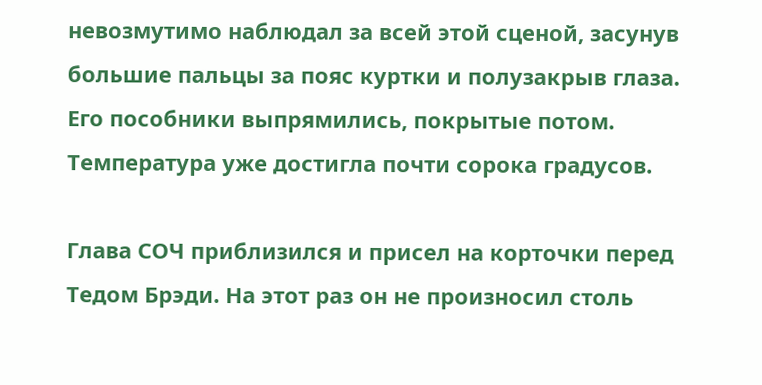невозмутимо наблюдал за всей этой сценой, засунув большие пальцы за пояс куртки и полузакрыв глаза. Его пособники выпрямились, покрытые потом. Температура уже достигла почти сорока градусов.

Глава СОЧ приблизился и присел на корточки перед Тедом Брэди. На этот раз он не произносил столь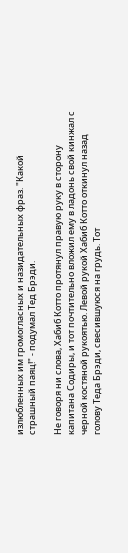излюбленных им громогласных и назидательных фраз. "Какой страшный паяц!" - подумал Тед Брэди.

Не говоря ни слова, Хабиб Котто протянул правую руку в сторону капитана Содиры, и тот почтительно вложил ему в ладонь свой кинжал с черной костяной рукоятью. Левой рукой Хабиб Котто откинул назад голову Теда Брэди, свесившуюся на грудь. Тот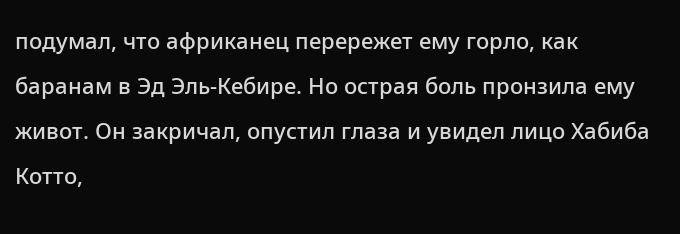подумал, что африканец перережет ему горло, как баранам в Эд Эль-Кебире. Но острая боль пронзила ему живот. Он закричал, опустил глаза и увидел лицо Хабиба Котто,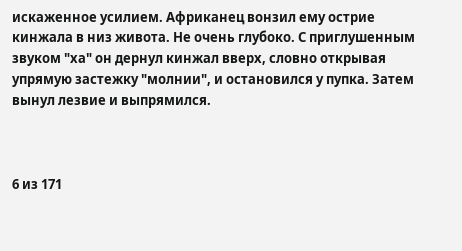искаженное усилием. Африканец вонзил ему острие кинжала в низ живота. Не очень глубоко. С приглушенным звуком "ха" он дернул кинжал вверх, словно открывая упрямую застежку "молнии", и остановился у пупка. Затем вынул лезвие и выпрямился.



6 из 171